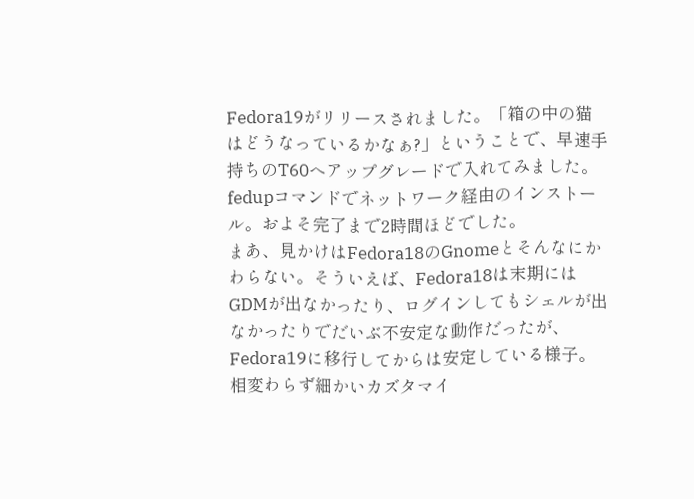Fedora19がリリースされました。「箱の中の猫はどうなっているかなぁ?」ということで、早速手持ちのT60へアップグレードで入れてみました。
fedupコマンドでネットワーク経由のインストール。およそ完了まで2時間ほどでした。
まあ、見かけはFedora18のGnomeとそんなにかわらない。そういえば、Fedora18は末期にはGDMが出なかったり、ログインしてもシェルが出なかったりでだいぶ不安定な動作だったが、Fedora19に移行してからは安定している様子。
相変わらず細かいカズタマイ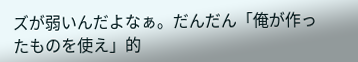ズが弱いんだよなぁ。だんだん「俺が作ったものを使え」的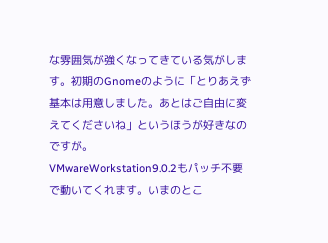な雰囲気が強くなってきている気がします。初期のGnomeのように「とりあえず基本は用意しました。あとはご自由に変えてくださいね」というほうが好きなのですが。
VMwareWorkstation9.0.2もパッチ不要で動いてくれます。いまのとこ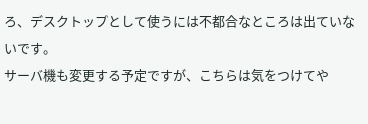ろ、デスクトップとして使うには不都合なところは出ていないです。
サーバ機も変更する予定ですが、こちらは気をつけてや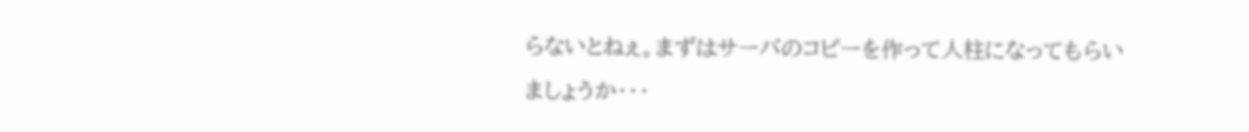らないとねぇ。まずはサーバのコピーを作って人柱になってもらいましょうか・・・